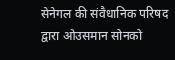सेनेगल की संवैधानिक परिषद द्वारा ओउसमान सोनको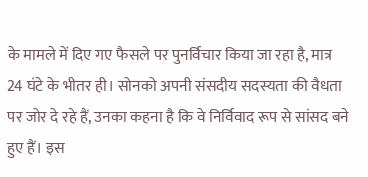के मामले में दिए गए फैसले पर पुनर्विचार किया जा रहा है, मात्र 24 घंटे के भीतर ही। सोनको अपनी संसदीय सदस्यता की वैधता पर जोर दे रहे हैं, उनका कहना है कि वे निर्विवाद रूप से सांसद बने हुए हैं। इस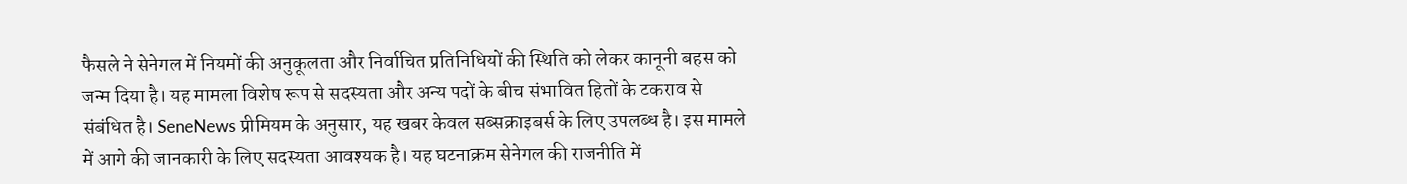फैसले ने सेनेगल में नियमों की अनुकूलता और निर्वाचित प्रतिनिधियों की स्थिति को लेकर कानूनी बहस को जन्म दिया है। यह मामला विशेष रूप से सदस्यता और अन्य पदों के बीच संभावित हितों के टकराव से संबंधित है। SeneNews प्रीमियम के अनुसार, यह खबर केवल सब्सक्राइबर्स के लिए उपलब्ध है। इस मामले में आगे की जानकारी के लिए सदस्यता आवश्यक है। यह घटनाक्रम सेनेगल की राजनीति में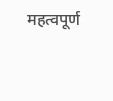महत्वपूर्ण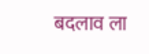बदलाव ला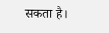सकता है।